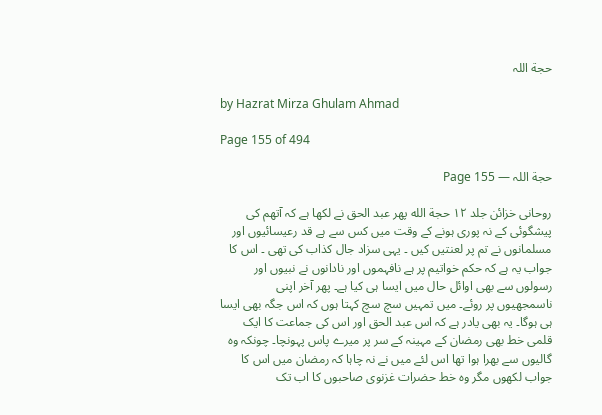حجة اللہ

by Hazrat Mirza Ghulam Ahmad

Page 155 of 494

حجة اللہ — Page 155

روحانی خزائن جلد ۱۲ حجة الله پھر عبد الحق نے لکھا ہے کہ آتھم کی پیشگوئی کے نہ پوری ہونے کے وقت میں کس سے ہے قد رعیسائیوں اور مسلمانوں نے تم پر لعنتیں کیں ۔ یہی سزاد جال کذاب کی تھی ۔ اس کا جواب یہ ہے کہ حکم خواتیم پر ہے نافہموں اور نادانوں نے نبیوں اور رسولوں سے بھی اوائل حال میں ایسا ہی کیا ہے۔ پھر آخر اپنی ناسمجھیوں پر روئے۔ میں تمہیں سچ سچ کہتا ہوں کہ اس جگہ بھی ایسا ہی ہوگا۔ یہ بھی یادر ہے کہ اس عبد الحق اور اس کی جماعت کا ایک قلمی خط بھی رمضان کے مہینہ کے سر پر میرے پاس پہونچا۔ چونکہ وہ گالیوں سے بھرا ہوا تھا اس لئے میں نے نہ چاہا کہ رمضان میں اس کا جواب لکھوں مگر وہ خط حضرات غزنوی صاحبوں کا اب تک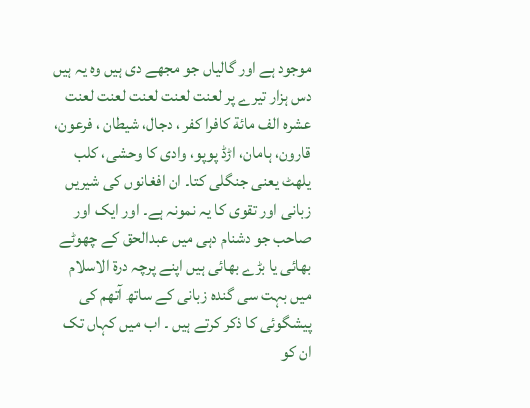موجود ہے اور گالیاں جو مجھے دی ہیں وہ یہ ہیں دس ہزار تیرے پر لعنت لعنت لعنت لعنت لعنت عشره الف مائة کافرا کفر ، دجال، شیطان ، فرعون، قارون، ہامان، اڑڈ پوپو، وادی کا وحشی، کلب یلھٹ یعنی جنگلی کتا۔ ان افغانوں کی شیریں زبانی اور تقوی کا یہ نمونہ ہے۔ اور ایک اور صاحب جو دشنام دہی میں عبدالحق کے چھوٹے بھائی یا بڑے بھائی ہیں اپنے پرچہ درۃ الاسلام میں بہت سی گندہ زبانی کے ساتھ آتھم کی پیشگوئی کا ذکر کرتے ہیں ۔ اب میں کہاں تک ان کو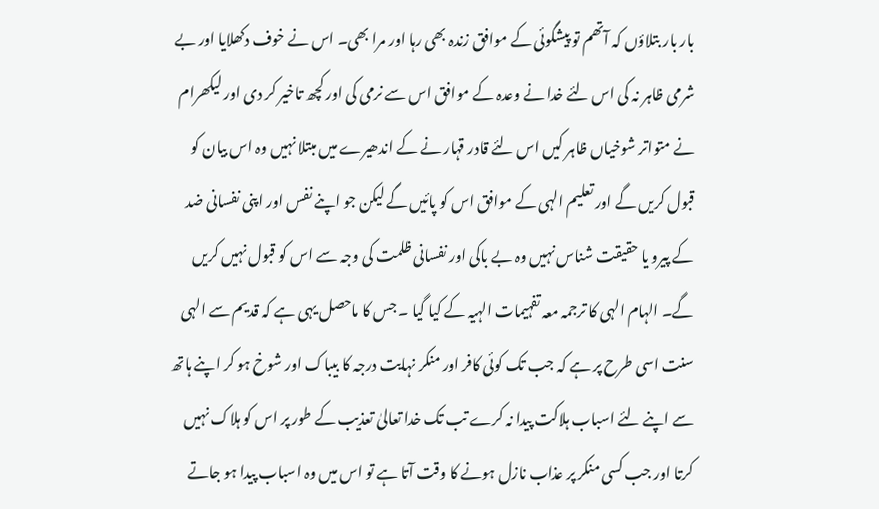بار بار بتلاؤں کہ آتھم تو پیشگوئی کے موافق زندہ بھی رہا اور مرا بھی۔ اس نے خوف دکھلایا اور بے شرمی ظاہر نہ کی اس لئے خدا نے وعدہ کے موافق اس سے نرمی کی اور کچھ تاخیر کر دی اور لیکھرام نے متواتر شوخیاں ظاہر کیں اس لئے قادر قہار نے کے اندھیرے میں مبتلا نہیں وہ اس بیان کو قبول کریں گے اور تعلیم الہی کے موافق اس کو پائیں گے لیکن جو اپنے نفس اور اپنی نفسانی ضد کے پیرو یا حقیقت شناس نہیں وہ بے باکی اور نفسانی ظلمت کی وجہ سے اس کو قبول نہیں کریں گے۔ الہام الہی کا ترجمہ معہ تفہیمات الہیہ کے کیا گیا ۔ جس کا ماحصل یہی ہے کہ قدیم سے الہی سنت اسی طرح پر ہے کہ جب تک کوئی کافر اور منکر نہایت درجہ کا بیباک اور شوخ ہو کر اپنے ہاتھ سے اپنے لئے اسباب ہلاکت پیدا نہ کرے تب تک خدا تعالیٰ تعذیب کے طور پر اس کو ہلاک نہیں کرتا اور جب کسی منکر پر عذاب نازل ہونے کا وقت آتا ہے تو اس میں وہ اسباب پیدا ہو جاتے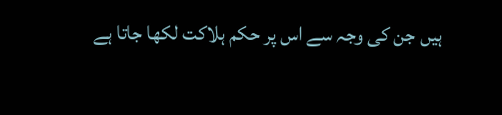ہیں جن کی وجہ سے اس پر حکم ہلاکت لکھا جاتا ہے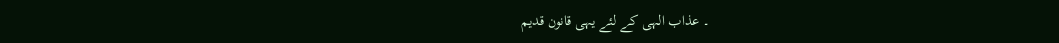۔ عذاب الہی کے لئے یہی قانون قدیم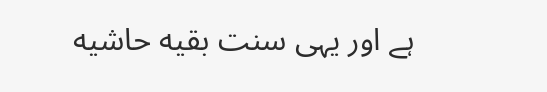ہے اور یہی سنت بقيه حاشيه